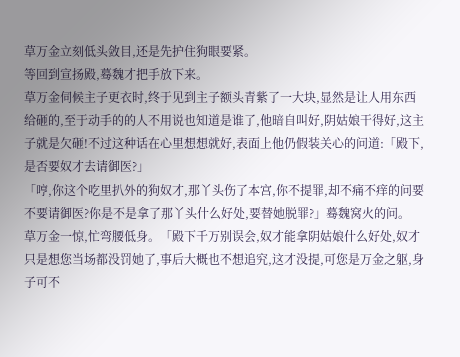草万金立刻低头敛目,还是先护住狗眼要紧。
等回到宣扬殿,蓦魏才把手放下来。
草万金伺候主子更衣时,终于见到主子额头青紫了一大块,显然是让人用东西给砸的,至于动手的的人不用说也知道是谁了,他暗自叫好,阴姑娘干得好,这主子就是欠砸!不过这种话在心里想想就好,表面上他仍假装关心的问道:「殿下,是否要奴才去请御医?」
「哼,你这个吃里扒外的狗奴才,那丫头伤了本宫,你不提罪,却不痛不痒的问要不要请御医?你是不是拿了那丫头什么好处,要替她脱罪?」蓦魏窝火的问。
草万金一惊,忙弯腰低身。「殿下千万别误会,奴才能拿阴姑娘什么好处,奴才只是想您当场都没罚她了,事后大概也不想追究,这才没提,可您是万金之躯,身子可不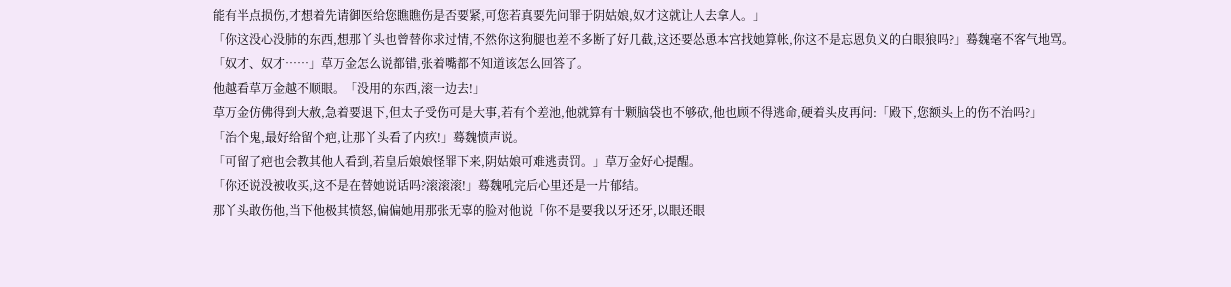能有半点损伤,才想着先请御医给您瞧瞧伤是否要紧,可您若真要先问罪于阴姑娘,奴才这就让人去拿人。」
「你这没心没肺的东西,想那丫头也曾替你求过情,不然你这狗腿也差不多断了好几截,这还要怂恿本宫找她算帐,你这不是忘恩负义的白眼狼吗?」蓦魏毫不客气地骂。
「奴才、奴才……」草万金怎么说都错,张着嘴都不知道该怎么回答了。
他越看草万金越不顺眼。「没用的东西,滚一边去!」
草万金仿佛得到大赦,急着要退下,但太子受伤可是大事,若有个差池,他就算有十颗脑袋也不够砍,他也顾不得逃命,硬着头皮再问:「殿下,您额头上的伤不治吗?」
「治个鬼,最好给留个疤,让那丫头看了内疚!」蓦魏愤声说。
「可留了疤也会教其他人看到,若皇后娘娘怪罪下来,阴姑娘可难逃责罚。」草万金好心提醒。
「你还说没被收买,这不是在替她说话吗?滚滚滚!」蓦魏吼完后心里还是一片郁结。
那丫头敢伤他,当下他极其愤怒,偏偏她用那张无辜的脸对他说「你不是要我以牙还牙,以眼还眼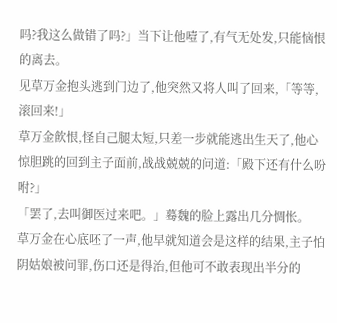吗?我这么做错了吗?」当下让他噎了,有气无处发,只能恼恨的离去。
见草万金抱头逃到门边了,他突然又将人叫了回来,「等等,滚回来!」
草万金飮恨,怪自己腿太短,只差一步就能逃出生天了,他心惊胆跳的回到主子面前,战战兢兢的问道:「殿下还有什么吩咐?」
「罢了,去叫御医过来吧。」蓦魏的脸上露出几分惆怅。
草万金在心底呸了一声,他早就知道会是这样的结果,主子怕阴姑娘被问罪,伤口还是得治,但他可不敢表现出半分的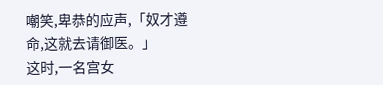嘲笑,卑恭的应声,「奴才遵命,这就去请御医。」
这时,一名宫女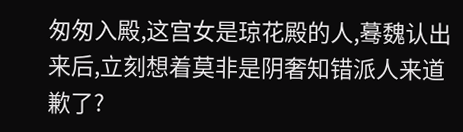匆匆入殿,这宫女是琼花殿的人,蓦魏认出来后,立刻想着莫非是阴奢知错派人来道歉了?